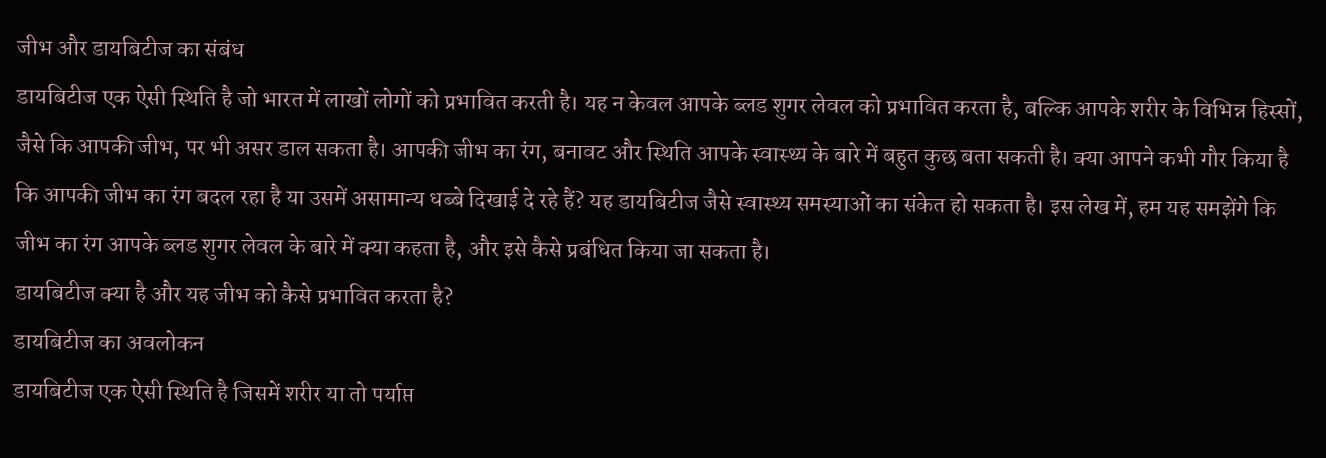जीभ और डायबिटीज का संबंध
डायबिटीज एक ऐसी स्थिति है जो भारत में लाखों लोगों को प्रभावित करती है। यह न केवल आपके ब्लड शुगर लेवल को प्रभावित करता है, बल्कि आपके शरीर के विभिन्न हिस्सों, जैसे कि आपकी जीभ, पर भी असर डाल सकता है। आपकी जीभ का रंग, बनावट और स्थिति आपके स्वास्थ्य के बारे में बहुत कुछ बता सकती है। क्या आपने कभी गौर किया है कि आपकी जीभ का रंग बदल रहा है या उसमें असामान्य धब्बे दिखाई दे रहे हैं? यह डायबिटीज जैसे स्वास्थ्य समस्याओं का संकेत हो सकता है। इस लेख में, हम यह समझेंगे कि जीभ का रंग आपके ब्लड शुगर लेवल के बारे में क्या कहता है, और इसे कैसे प्रबंधित किया जा सकता है।
डायबिटीज क्या है और यह जीभ को कैसे प्रभावित करता है?
डायबिटीज का अवलोकन
डायबिटीज एक ऐसी स्थिति है जिसमें शरीर या तो पर्याप्त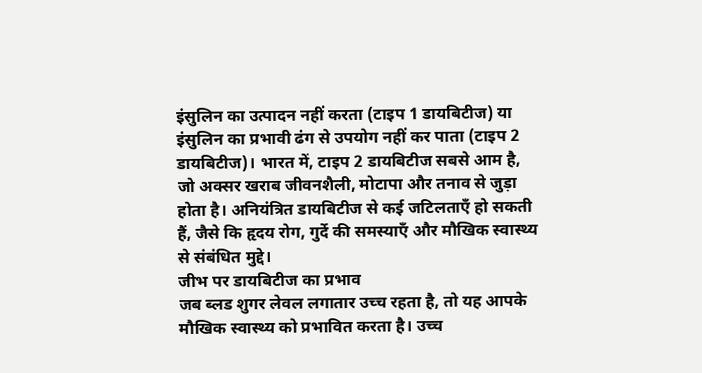इंसुलिन का उत्पादन नहीं करता (टाइप 1 डायबिटीज) या इंसुलिन का प्रभावी ढंग से उपयोग नहीं कर पाता (टाइप 2 डायबिटीज)। भारत में, टाइप 2 डायबिटीज सबसे आम है, जो अक्सर खराब जीवनशैली, मोटापा और तनाव से जुड़ा होता है। अनियंत्रित डायबिटीज से कई जटिलताएँ हो सकती हैं, जैसे कि हृदय रोग, गुर्दे की समस्याएँ और मौखिक स्वास्थ्य से संबंधित मुद्दे।
जीभ पर डायबिटीज का प्रभाव
जब ब्लड शुगर लेवल लगातार उच्च रहता है, तो यह आपके मौखिक स्वास्थ्य को प्रभावित करता है। उच्च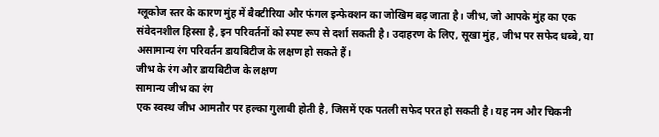ग्लूकोज स्तर के कारण मुंह में बैक्टीरिया और फंगल इन्फेक्शन का जोखिम बढ़ जाता है। जीभ, जो आपके मुंह का एक संवेदनशील हिस्सा है, इन परिवर्तनों को स्पष्ट रूप से दर्शा सकती है। उदाहरण के लिए, सूखा मुंह, जीभ पर सफेद धब्बे, या असामान्य रंग परिवर्तन डायबिटीज के लक्षण हो सकते हैं।
जीभ के रंग और डायबिटीज के लक्षण
सामान्य जीभ का रंग
एक स्वस्थ जीभ आमतौर पर हल्का गुलाबी होती है, जिसमें एक पतली सफेद परत हो सकती है। यह नम और चिकनी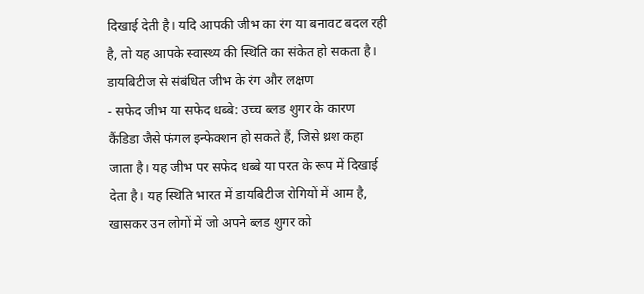दिखाई देती है। यदि आपकी जीभ का रंग या बनावट बदल रही है, तो यह आपके स्वास्थ्य की स्थिति का संकेत हो सकता है।
डायबिटीज से संबंधित जीभ के रंग और लक्षण
- सफेद जीभ या सफेद धब्बे: उच्च ब्लड शुगर के कारण कैंडिडा जैसे फंगल इन्फेक्शन हो सकते हैं, जिसे थ्रश कहा जाता है। यह जीभ पर सफेद धब्बे या परत के रूप में दिखाई देता है। यह स्थिति भारत में डायबिटीज रोगियों में आम है, खासकर उन लोगों में जो अपने ब्लड शुगर को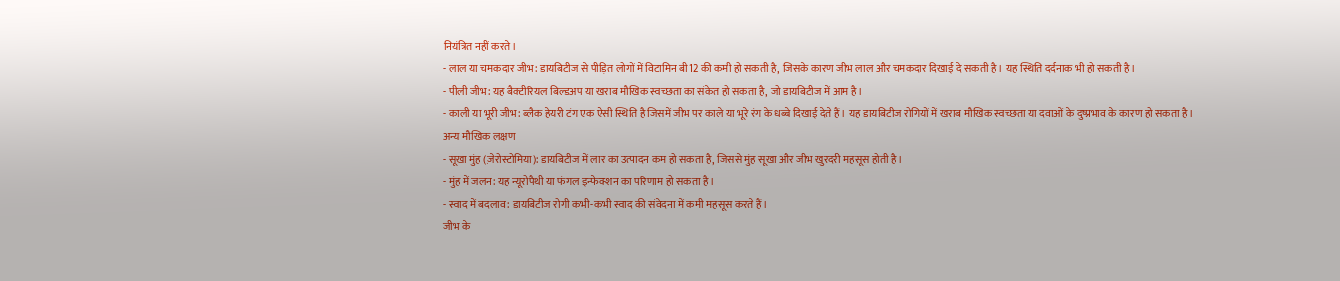नियंत्रित नहीं करते।
- लाल या चमकदार जीभ: डायबिटीज से पीड़ित लोगों में विटामिन बी12 की कमी हो सकती है, जिसके कारण जीभ लाल और चमकदार दिखाई दे सकती है। यह स्थिति दर्दनाक भी हो सकती है।
- पीली जीभ: यह बैक्टीरियल बिल्डअप या खराब मौखिक स्वच्छता का संकेत हो सकता है, जो डायबिटीज में आम है।
- काली या भूरी जीभ: ब्लैक हेयरी टंग एक ऐसी स्थिति है जिसमें जीभ पर काले या भूरे रंग के धब्बे दिखाई देते हैं। यह डायबिटीज रोगियों में खराब मौखिक स्वच्छता या दवाओं के दुष्प्रभाव के कारण हो सकता है।
अन्य मौखिक लक्षण
- सूखा मुंह (ज़ेरोस्टोमिया): डायबिटीज में लार का उत्पादन कम हो सकता है, जिससे मुंह सूखा और जीभ खुरदरी महसूस होती है।
- मुंह में जलन: यह न्यूरोपैथी या फंगल इन्फेक्शन का परिणाम हो सकता है।
- स्वाद में बदलाव: डायबिटीज रोगी कभी-कभी स्वाद की संवेदना में कमी महसूस करते हैं।
जीभ के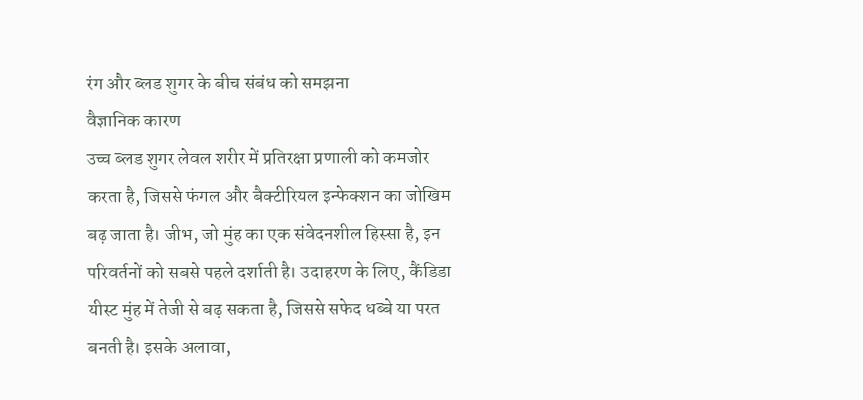रंग और ब्लड शुगर के बीच संबंध को समझना
वैज्ञानिक कारण
उच्च ब्लड शुगर लेवल शरीर में प्रतिरक्षा प्रणाली को कमजोर करता है, जिससे फंगल और बैक्टीरियल इन्फेक्शन का जोखिम बढ़ जाता है। जीभ, जो मुंह का एक संवेदनशील हिस्सा है, इन परिवर्तनों को सबसे पहले दर्शाती है। उदाहरण के लिए, कैंडिडा यीस्ट मुंह में तेजी से बढ़ सकता है, जिससे सफेद धब्बे या परत बनती है। इसके अलावा,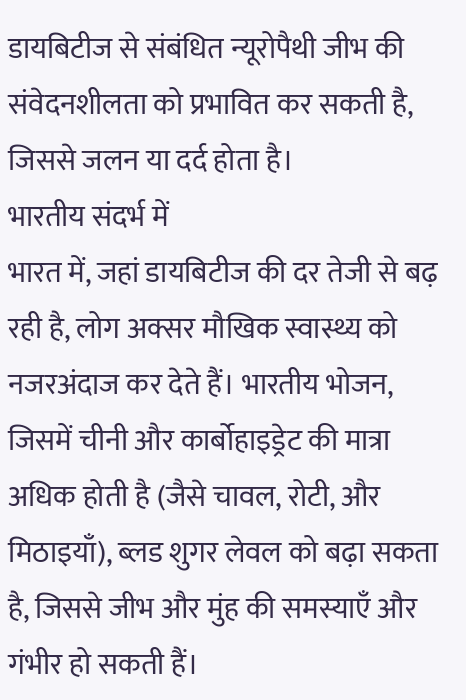डायबिटीज से संबंधित न्यूरोपैथी जीभ की संवेदनशीलता को प्रभावित कर सकती है, जिससे जलन या दर्द होता है।
भारतीय संदर्भ में
भारत में, जहां डायबिटीज की दर तेजी से बढ़ रही है, लोग अक्सर मौखिक स्वास्थ्य को नजरअंदाज कर देते हैं। भारतीय भोजन, जिसमें चीनी और कार्बोहाइड्रेट की मात्रा अधिक होती है (जैसे चावल, रोटी, और मिठाइयाँ), ब्लड शुगर लेवल को बढ़ा सकता है, जिससे जीभ और मुंह की समस्याएँ और गंभीर हो सकती हैं।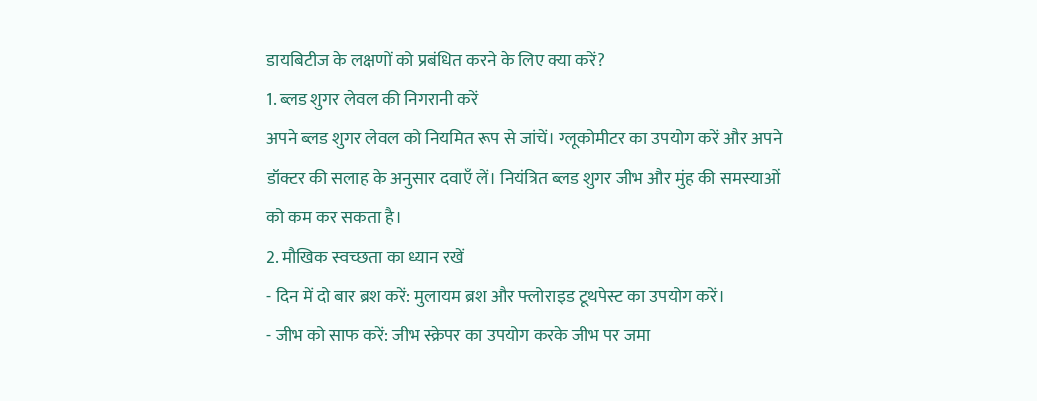डायबिटीज के लक्षणों को प्रबंधित करने के लिए क्या करें?
1. ब्लड शुगर लेवल की निगरानी करें
अपने ब्लड शुगर लेवल को नियमित रूप से जांचें। ग्लूकोमीटर का उपयोग करें और अपने डॉक्टर की सलाह के अनुसार दवाएँ लें। नियंत्रित ब्लड शुगर जीभ और मुंह की समस्याओं को कम कर सकता है।
2. मौखिक स्वच्छता का ध्यान रखें
- दिन में दो बार ब्रश करें: मुलायम ब्रश और फ्लोराइड टूथपेस्ट का उपयोग करें।
- जीभ को साफ करें: जीभ स्क्रेपर का उपयोग करके जीभ पर जमा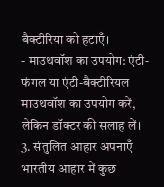बैक्टीरिया को हटाएँ।
- माउथवॉश का उपयोग: एंटी-फंगल या एंटी-बैक्टीरियल माउथवॉश का उपयोग करें, लेकिन डॉक्टर की सलाह लें।
3. संतुलित आहार अपनाएँ
भारतीय आहार में कुछ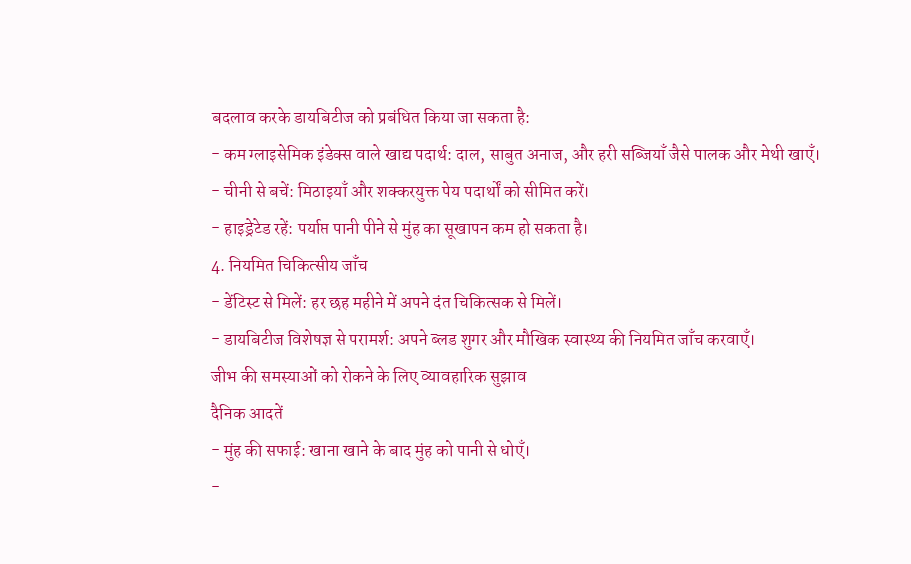बदलाव करके डायबिटीज को प्रबंधित किया जा सकता है:
- कम ग्लाइसेमिक इंडेक्स वाले खाद्य पदार्थ: दाल, साबुत अनाज, और हरी सब्जियाँ जैसे पालक और मेथी खाएँ।
- चीनी से बचें: मिठाइयाँ और शक्करयुक्त पेय पदार्थों को सीमित करें।
- हाइड्रेटेड रहें: पर्याप्त पानी पीने से मुंह का सूखापन कम हो सकता है।
4. नियमित चिकित्सीय जाँच
- डेंटिस्ट से मिलें: हर छह महीने में अपने दंत चिकित्सक से मिलें।
- डायबिटीज विशेषज्ञ से परामर्श: अपने ब्लड शुगर और मौखिक स्वास्थ्य की नियमित जाँच करवाएँ।
जीभ की समस्याओं को रोकने के लिए व्यावहारिक सुझाव
दैनिक आदतें
- मुंह की सफाई: खाना खाने के बाद मुंह को पानी से धोएँ।
-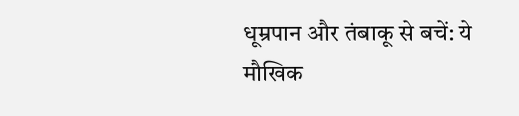धूम्रपान और तंबाकू से बचें: ये मौखिक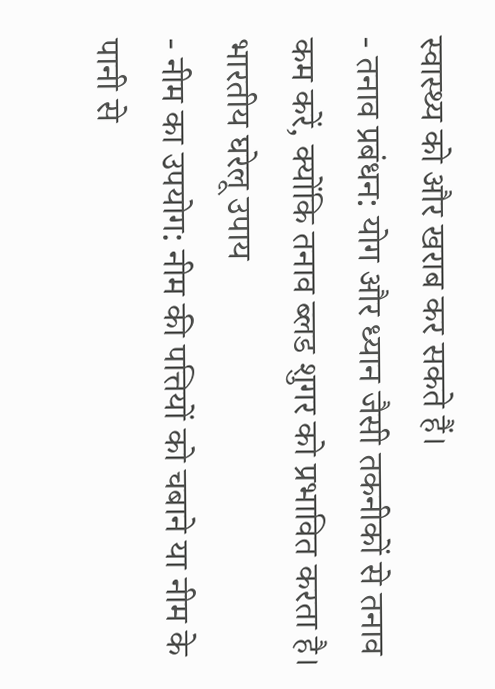स्वास्थ्य को और खराब कर सकते हैं।
- तनाव प्रबंधन: योग और ध्यान जैसी तकनीकों से तनाव कम करें, क्योंकि तनाव ब्लड शुगर को प्रभावित करता है।
भारतीय घरेलू उपाय
- नीम का उपयोग: नीम की पत्तियों को चबाने या नीम के पानी से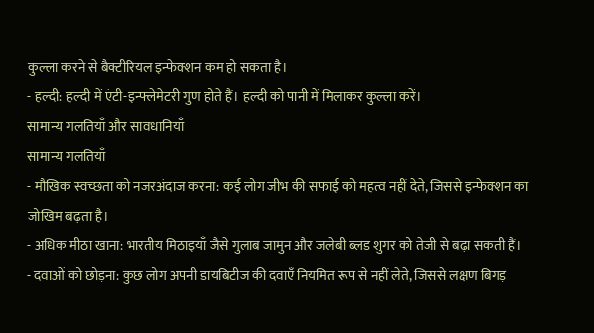कुल्ला करने से बैक्टीरियल इन्फेक्शन कम हो सकता है।
- हल्दी: हल्दी में एंटी-इन्फ्लेमेटरी गुण होते हैं। हल्दी को पानी में मिलाकर कुल्ला करें।
सामान्य गलतियाँ और सावधानियाँ
सामान्य गलतियाँ
- मौखिक स्वच्छता को नजरअंदाज करना: कई लोग जीभ की सफाई को महत्व नहीं देते, जिससे इन्फेक्शन का जोखिम बढ़ता है।
- अधिक मीठा खाना: भारतीय मिठाइयाँ जैसे गुलाब जामुन और जलेबी ब्लड शुगर को तेजी से बढ़ा सकती हैं।
- दवाओं को छोड़ना: कुछ लोग अपनी डायबिटीज की दवाएँ नियमित रूप से नहीं लेते, जिससे लक्षण बिगड़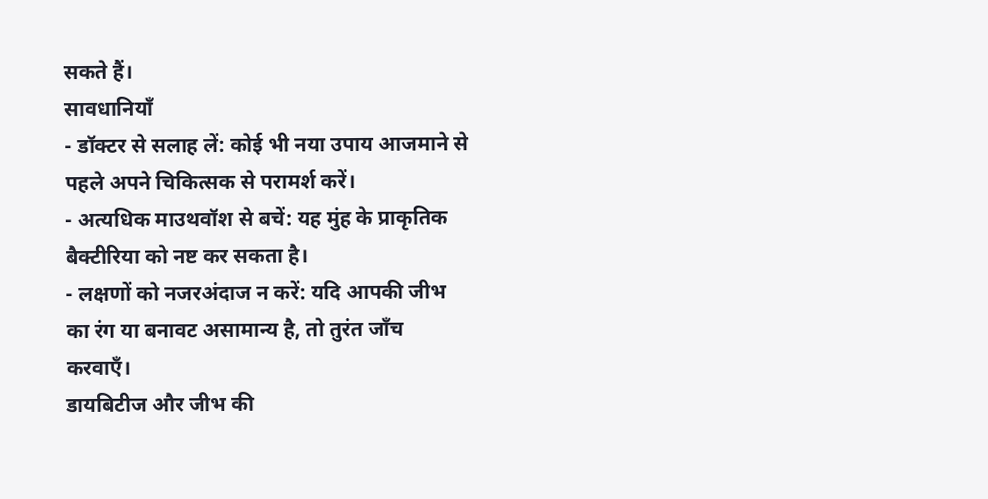सकते हैं।
सावधानियाँ
- डॉक्टर से सलाह लें: कोई भी नया उपाय आजमाने से पहले अपने चिकित्सक से परामर्श करें।
- अत्यधिक माउथवॉश से बचें: यह मुंह के प्राकृतिक बैक्टीरिया को नष्ट कर सकता है।
- लक्षणों को नजरअंदाज न करें: यदि आपकी जीभ का रंग या बनावट असामान्य है, तो तुरंत जाँच करवाएँ।
डायबिटीज और जीभ की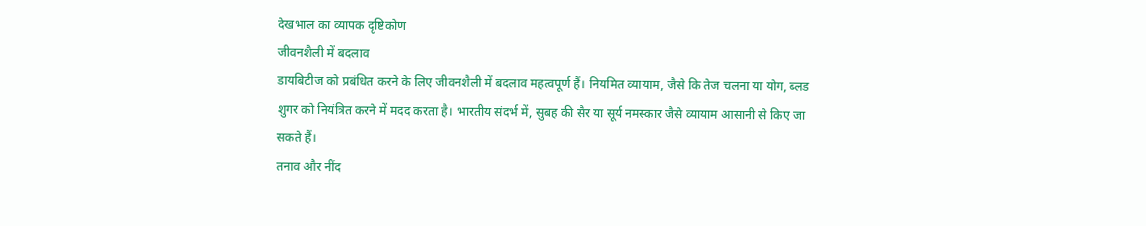देखभाल का व्यापक दृष्टिकोण
जीवनशैली में बदलाव
डायबिटीज को प्रबंधित करने के लिए जीवनशैली में बदलाव महत्वपूर्ण हैं। नियमित व्यायाम, जैसे कि तेज चलना या योग, ब्लड शुगर को नियंत्रित करने में मदद करता है। भारतीय संदर्भ में, सुबह की सैर या सूर्य नमस्कार जैसे व्यायाम आसानी से किए जा सकते हैं।
तनाव और नींद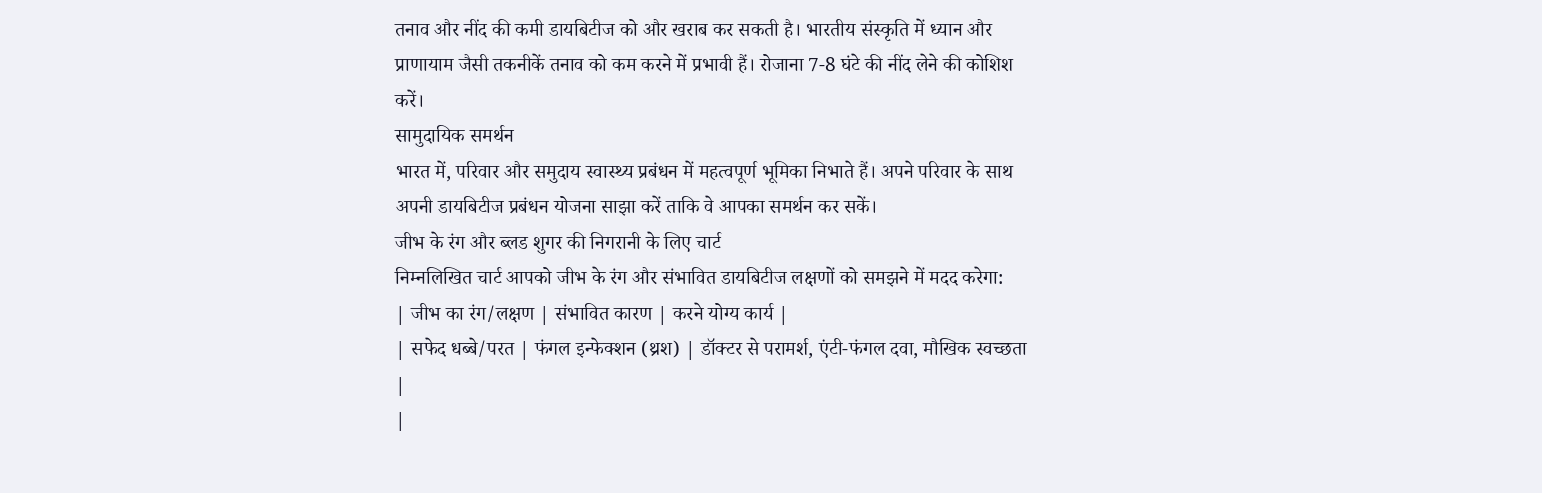तनाव और नींद की कमी डायबिटीज को और खराब कर सकती है। भारतीय संस्कृति में ध्यान और प्राणायाम जैसी तकनीकें तनाव को कम करने में प्रभावी हैं। रोजाना 7-8 घंटे की नींद लेने की कोशिश करें।
सामुदायिक समर्थन
भारत में, परिवार और समुदाय स्वास्थ्य प्रबंधन में महत्वपूर्ण भूमिका निभाते हैं। अपने परिवार के साथ अपनी डायबिटीज प्रबंधन योजना साझा करें ताकि वे आपका समर्थन कर सकें।
जीभ के रंग और ब्लड शुगर की निगरानी के लिए चार्ट
निम्नलिखित चार्ट आपको जीभ के रंग और संभावित डायबिटीज लक्षणों को समझने में मदद करेगा:
| जीभ का रंग/लक्षण | संभावित कारण | करने योग्य कार्य |
| सफेद धब्बे/परत | फंगल इन्फेक्शन (थ्रश) | डॉक्टर से परामर्श, एंटी-फंगल दवा, मौखिक स्वच्छता |
|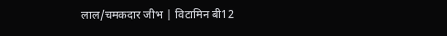लाल/चमकदार जीभ | विटामिन बी12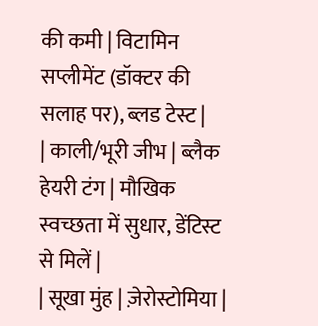की कमी | विटामिन सप्लीमेंट (डॉक्टर की सलाह पर), ब्लड टेस्ट |
| काली/भूरी जीभ | ब्लैक हेयरी टंग | मौखिक स्वच्छता में सुधार, डेंटिस्ट से मिलें |
| सूखा मुंह | ज़ेरोस्टोमिया |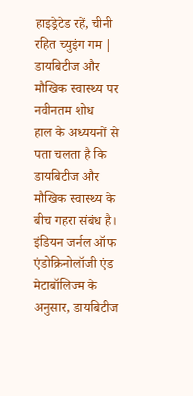हाइड्रेटेड रहें, चीनी रहित च्युइंग गम |
डायबिटीज और मौखिक स्वास्थ्य पर नवीनतम शोध
हाल के अध्ययनों से पता चलता है कि डायबिटीज और मौखिक स्वास्थ्य के बीच गहरा संबंध है। इंडियन जर्नल ऑफ एंडोक्रिनोलॉजी एंड मेटाबॉलिज्म के अनुसार, डायबिटीज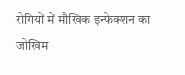रोगियों में मौखिक इन्फेक्शन का जोखिम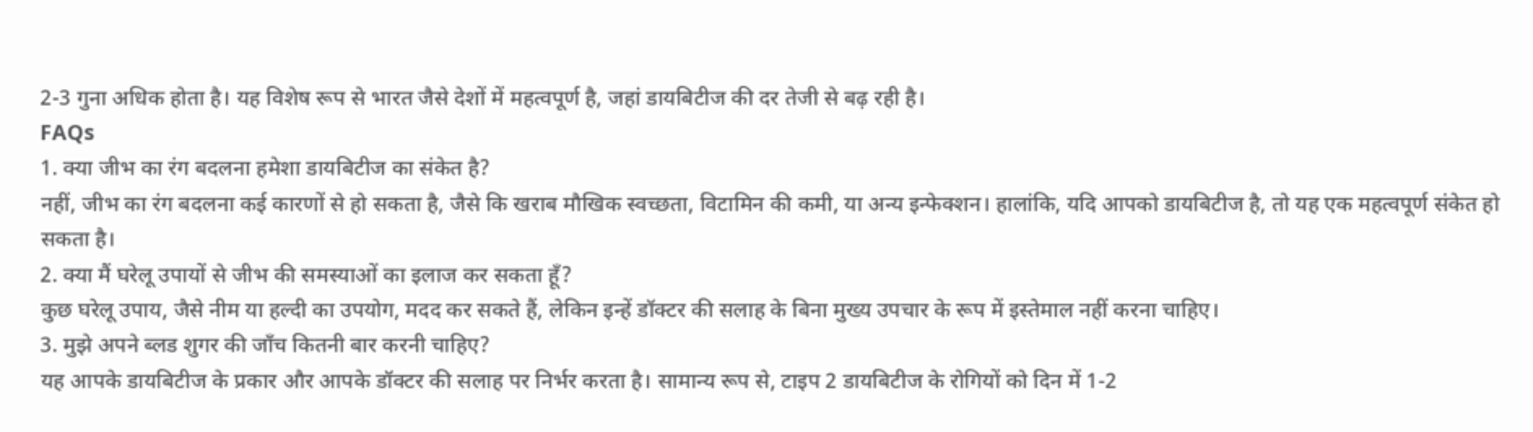2-3 गुना अधिक होता है। यह विशेष रूप से भारत जैसे देशों में महत्वपूर्ण है, जहां डायबिटीज की दर तेजी से बढ़ रही है।
FAQs
1. क्या जीभ का रंग बदलना हमेशा डायबिटीज का संकेत है?
नहीं, जीभ का रंग बदलना कई कारणों से हो सकता है, जैसे कि खराब मौखिक स्वच्छता, विटामिन की कमी, या अन्य इन्फेक्शन। हालांकि, यदि आपको डायबिटीज है, तो यह एक महत्वपूर्ण संकेत हो सकता है।
2. क्या मैं घरेलू उपायों से जीभ की समस्याओं का इलाज कर सकता हूँ?
कुछ घरेलू उपाय, जैसे नीम या हल्दी का उपयोग, मदद कर सकते हैं, लेकिन इन्हें डॉक्टर की सलाह के बिना मुख्य उपचार के रूप में इस्तेमाल नहीं करना चाहिए।
3. मुझे अपने ब्लड शुगर की जाँच कितनी बार करनी चाहिए?
यह आपके डायबिटीज के प्रकार और आपके डॉक्टर की सलाह पर निर्भर करता है। सामान्य रूप से, टाइप 2 डायबिटीज के रोगियों को दिन में 1-2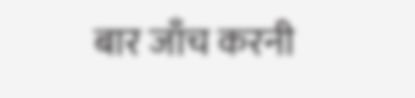बार जाँच करनी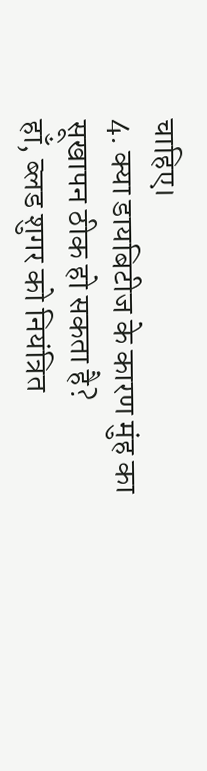चाहिए।
4. क्या डायबिटीज के कारण मुंह का सूखापन ठीक हो सकता है?
हाँ, ब्लड शुगर को नियंत्रित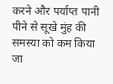करने और पर्याप्त पानी पीने से सूखे मुंह की समस्या को कम किया जा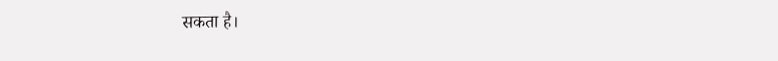सकता है।